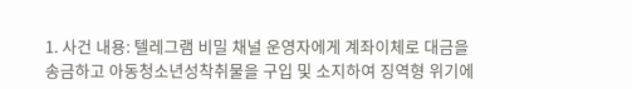1. 사건 내용: 텔레그램 비밀 채널 운영자에게 계좌이체로 대금을 송금하고 아동청소년성착취물을 구입 및 소지하여 징역형 위기에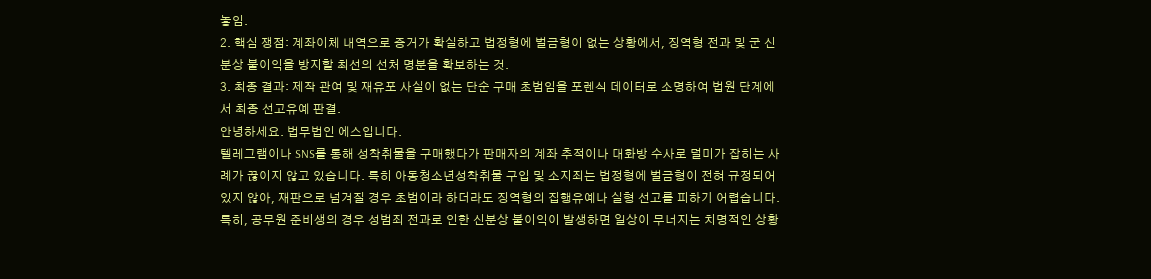놓임.
2. 핵심 쟁점: 계좌이체 내역으로 증거가 확실하고 법정형에 벌금형이 없는 상황에서, 징역형 전과 및 군 신분상 불이익을 방지할 최선의 선처 명분을 확보하는 것.
3. 최종 결과: 제작 관여 및 재유포 사실이 없는 단순 구매 초범임을 포렌식 데이터로 소명하여 법원 단계에서 최종 선고유예 판결.
안녕하세요. 법무법인 에스입니다.
텔레그램이나 SNS를 통해 성착취물을 구매했다가 판매자의 계좌 추적이나 대화방 수사로 덜미가 잡히는 사례가 끊이지 않고 있습니다. 특히 아동청소년성착취물 구입 및 소지죄는 법정형에 벌금형이 전혀 규정되어 있지 않아, 재판으로 넘겨질 경우 초범이라 하더라도 징역형의 집행유예나 실형 선고를 피하기 어렵습니다.
특히, 공무원 준비생의 경우 성범죄 전과로 인한 신분상 불이익이 발생하면 일상이 무너지는 치명적인 상황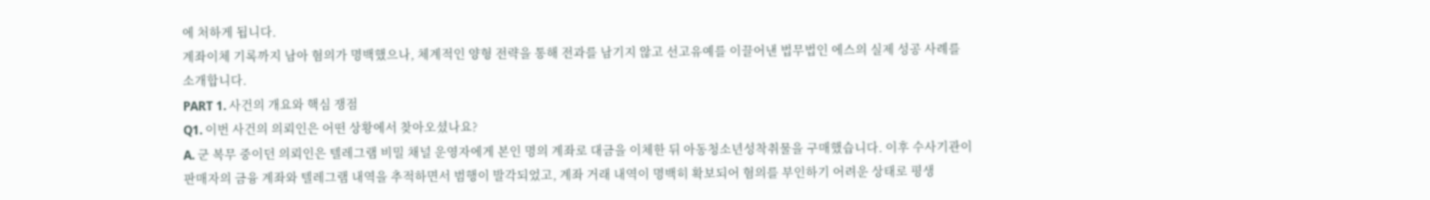에 처하게 됩니다.
계좌이체 기록까지 남아 혐의가 명백했으나, 체계적인 양형 전략을 통해 전과를 남기지 않고 선고유예를 이끌어낸 법무법인 에스의 실제 성공 사례를 소개합니다.
PART 1. 사건의 개요와 핵심 쟁점
Q1. 이번 사건의 의뢰인은 어떤 상황에서 찾아오셨나요?
A. 군 복무 중이던 의뢰인은 텔레그램 비밀 채널 운영자에게 본인 명의 계좌로 대금을 이체한 뒤 아동청소년성착취물을 구매했습니다. 이후 수사기관이 판매자의 금융 계좌와 텔레그램 내역을 추적하면서 범행이 발각되었고, 계좌 거래 내역이 명백히 확보되어 혐의를 부인하기 어려운 상태로 평생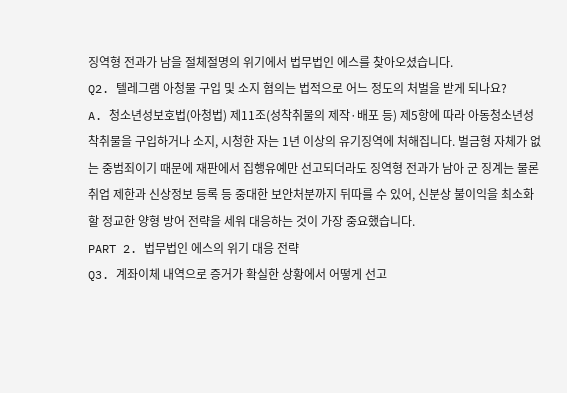징역형 전과가 남을 절체절명의 위기에서 법무법인 에스를 찾아오셨습니다.
Q2. 텔레그램 아청물 구입 및 소지 혐의는 법적으로 어느 정도의 처벌을 받게 되나요?
A. 청소년성보호법(아청법) 제11조(성착취물의 제작·배포 등) 제5항에 따라 아동청소년성착취물을 구입하거나 소지, 시청한 자는 1년 이상의 유기징역에 처해집니다. 벌금형 자체가 없는 중범죄이기 때문에 재판에서 집행유예만 선고되더라도 징역형 전과가 남아 군 징계는 물론 취업 제한과 신상정보 등록 등 중대한 보안처분까지 뒤따를 수 있어, 신분상 불이익을 최소화할 정교한 양형 방어 전략을 세워 대응하는 것이 가장 중요했습니다.
PART 2. 법무법인 에스의 위기 대응 전략
Q3. 계좌이체 내역으로 증거가 확실한 상황에서 어떻게 선고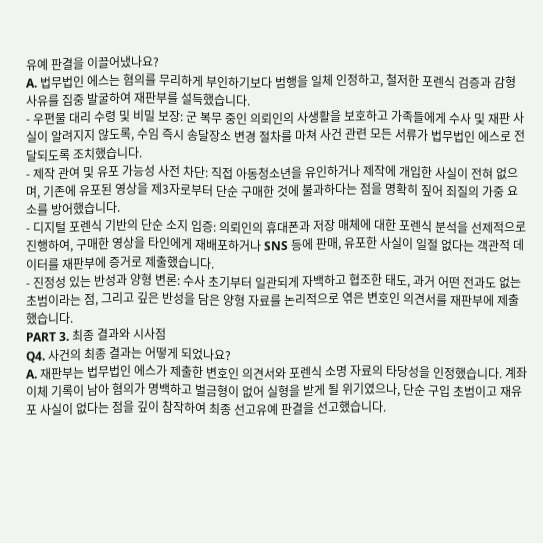유예 판결을 이끌어냈나요?
A. 법무법인 에스는 혐의를 무리하게 부인하기보다 범행을 일체 인정하고, 철저한 포렌식 검증과 감형 사유를 집중 발굴하여 재판부를 설득했습니다.
- 우편물 대리 수령 및 비밀 보장: 군 복무 중인 의뢰인의 사생활을 보호하고 가족들에게 수사 및 재판 사실이 알려지지 않도록, 수임 즉시 송달장소 변경 절차를 마쳐 사건 관련 모든 서류가 법무법인 에스로 전달되도록 조치했습니다.
- 제작 관여 및 유포 가능성 사전 차단: 직접 아동청소년을 유인하거나 제작에 개입한 사실이 전혀 없으며, 기존에 유포된 영상을 제3자로부터 단순 구매한 것에 불과하다는 점을 명확히 짚어 죄질의 가중 요소를 방어했습니다.
- 디지털 포렌식 기반의 단순 소지 입증: 의뢰인의 휴대폰과 저장 매체에 대한 포렌식 분석을 선제적으로 진행하여, 구매한 영상을 타인에게 재배포하거나 SNS 등에 판매, 유포한 사실이 일절 없다는 객관적 데이터를 재판부에 증거로 제출했습니다.
- 진정성 있는 반성과 양형 변론: 수사 초기부터 일관되게 자백하고 협조한 태도, 과거 어떤 전과도 없는 초범이라는 점, 그리고 깊은 반성을 담은 양형 자료를 논리적으로 엮은 변호인 의견서를 재판부에 제출했습니다.
PART 3. 최종 결과와 시사점
Q4. 사건의 최종 결과는 어떻게 되었나요?
A. 재판부는 법무법인 에스가 제출한 변호인 의견서와 포렌식 소명 자료의 타당성을 인정했습니다. 계좌이체 기록이 남아 혐의가 명백하고 벌금형이 없어 실형을 받게 될 위기였으나, 단순 구입 초범이고 재유포 사실이 없다는 점을 깊이 참작하여 최종 선고유예 판결을 선고했습니다.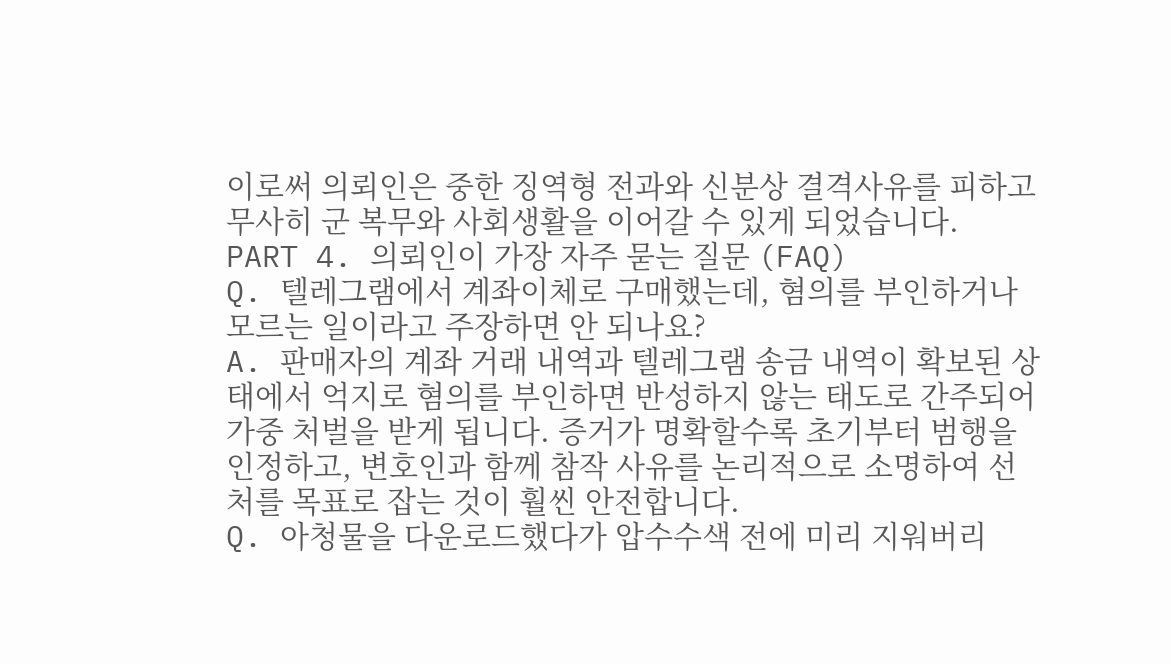이로써 의뢰인은 중한 징역형 전과와 신분상 결격사유를 피하고 무사히 군 복무와 사회생활을 이어갈 수 있게 되었습니다.
PART 4. 의뢰인이 가장 자주 묻는 질문 (FAQ)
Q. 텔레그램에서 계좌이체로 구매했는데, 혐의를 부인하거나 모르는 일이라고 주장하면 안 되나요?
A. 판매자의 계좌 거래 내역과 텔레그램 송금 내역이 확보된 상태에서 억지로 혐의를 부인하면 반성하지 않는 태도로 간주되어 가중 처벌을 받게 됩니다. 증거가 명확할수록 초기부터 범행을 인정하고, 변호인과 함께 참작 사유를 논리적으로 소명하여 선처를 목표로 잡는 것이 훨씬 안전합니다.
Q. 아청물을 다운로드했다가 압수수색 전에 미리 지워버리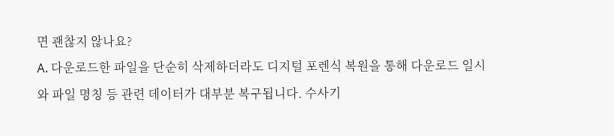면 괜찮지 않나요?
A. 다운로드한 파일을 단순히 삭제하더라도 디지털 포렌식 복원을 통해 다운로드 일시와 파일 명칭 등 관련 데이터가 대부분 복구됩니다. 수사기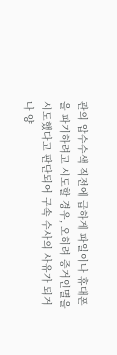관의 압수수색 직전에 급하게 파일이나 휴대폰을 파기하려고 시도할 경우, 오히려 증거인멸을 시도했다고 판단되어 구속 수사의 사유가 되거나 양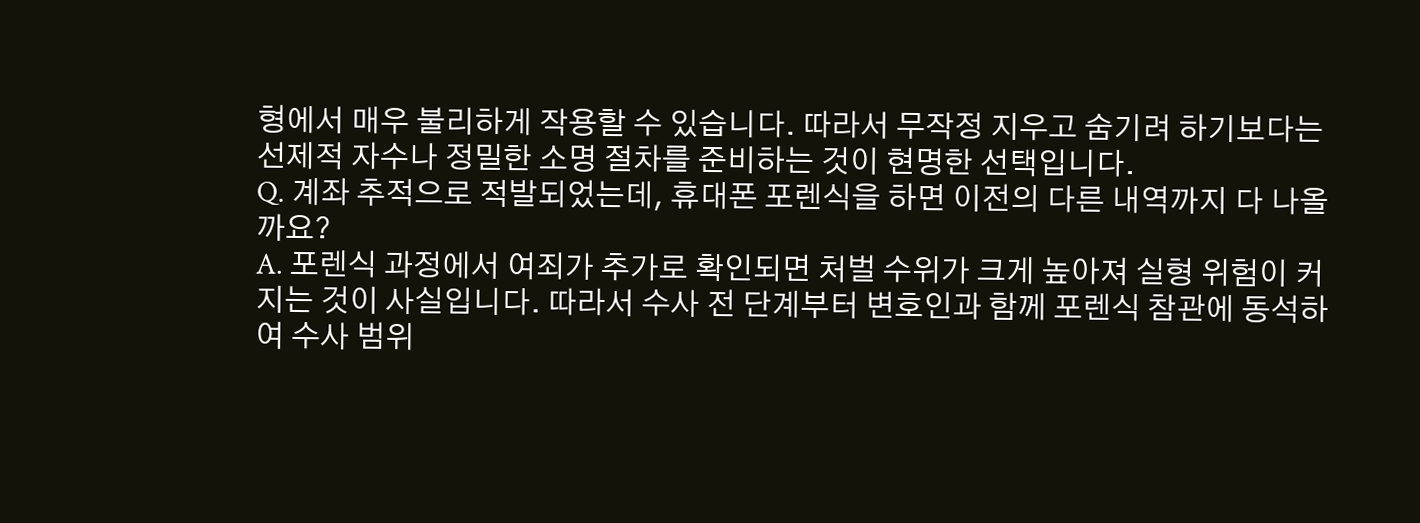형에서 매우 불리하게 작용할 수 있습니다. 따라서 무작정 지우고 숨기려 하기보다는 선제적 자수나 정밀한 소명 절차를 준비하는 것이 현명한 선택입니다.
Q. 계좌 추적으로 적발되었는데, 휴대폰 포렌식을 하면 이전의 다른 내역까지 다 나올까요?
A. 포렌식 과정에서 여죄가 추가로 확인되면 처벌 수위가 크게 높아져 실형 위험이 커지는 것이 사실입니다. 따라서 수사 전 단계부터 변호인과 함께 포렌식 참관에 동석하여 수사 범위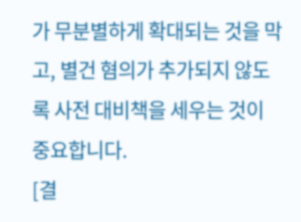가 무분별하게 확대되는 것을 막고, 별건 혐의가 추가되지 않도록 사전 대비책을 세우는 것이 중요합니다.
[결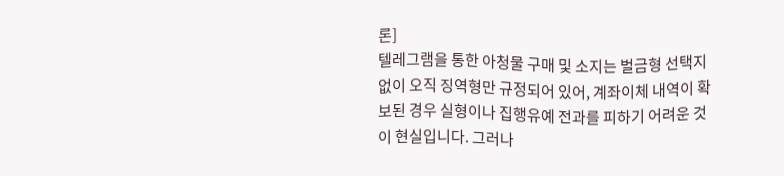론]
텔레그램을 통한 아청물 구매 및 소지는 벌금형 선택지 없이 오직 징역형만 규정되어 있어, 계좌이체 내역이 확보된 경우 실형이나 집행유예 전과를 피하기 어려운 것이 현실입니다. 그러나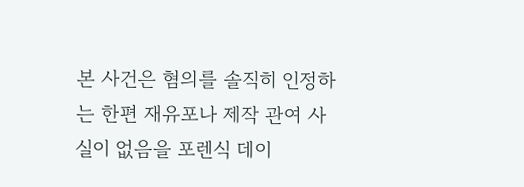본 사건은 혐의를 솔직히 인정하는 한편 재유포나 제작 관여 사실이 없음을 포렌식 데이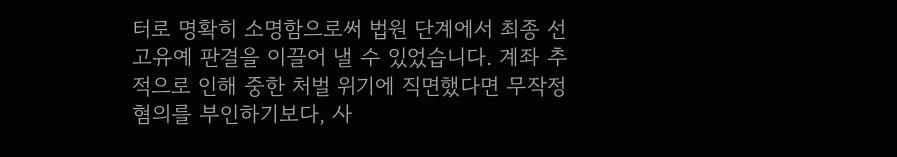터로 명확히 소명함으로써 법원 단계에서 최종 선고유예 판결을 이끌어 낼 수 있었습니다. 계좌 추적으로 인해 중한 처벌 위기에 직면했다면 무작정 혐의를 부인하기보다, 사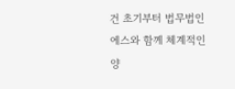건 초기부터 법무법인 에스와 함께 체계적인 양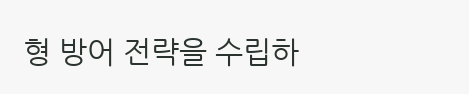형 방어 전략을 수립하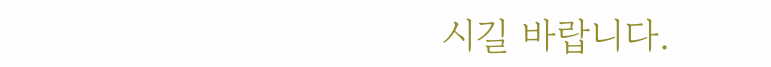시길 바랍니다.